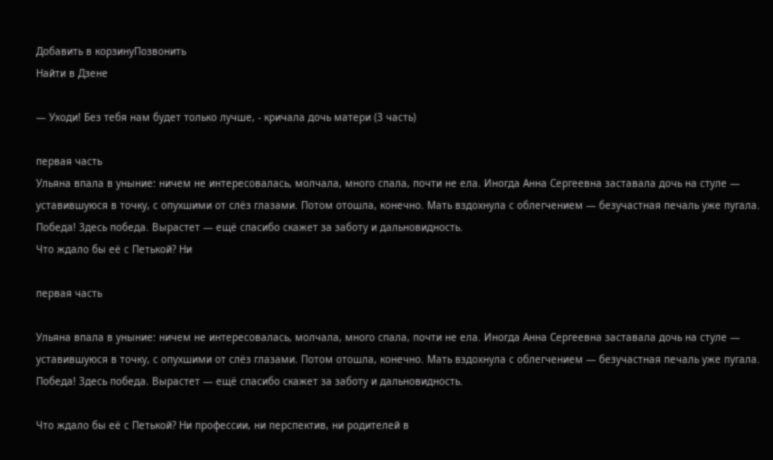Добавить в корзинуПозвонить
Найти в Дзене

— Уходи! Без тебя нам будет только лучше, - кричала дочь матери (3 часть)

первая часть
Ульяна впала в уныние: ничем не интересовалась, молчала, много спала, почти не ела. Иногда Анна Сергеевна заставала дочь на стуле — уставившуюся в точку, с опухшими от слёз глазами. Потом отошла, конечно. Мать вздохнула с облегчением — безучастная печаль уже пугала. Победа! Здесь победа. Вырастет — ещё спасибо скажет за заботу и дальновидность.
Что ждало бы её с Петькой? Ни

первая часть

Ульяна впала в уныние: ничем не интересовалась, молчала, много спала, почти не ела. Иногда Анна Сергеевна заставала дочь на стуле — уставившуюся в точку, с опухшими от слёз глазами. Потом отошла, конечно. Мать вздохнула с облегчением — безучастная печаль уже пугала. Победа! Здесь победа. Вырастет — ещё спасибо скажет за заботу и дальновидность.

Что ждало бы её с Петькой? Ни профессии, ни перспектив, ни родителей в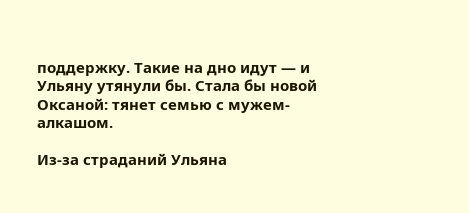поддержку. Такие на дно идут — и Ульяну утянули бы. Стала бы новой Оксаной: тянет семью с мужем-алкашом.

Из-за страданий Ульяна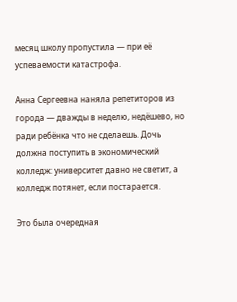месяц школу пропустила — при её успеваемости катастрофа.

Анна Сергеевна наняла репетиторов из города — дважды в неделю, недёшево, но ради ребёнка что не сделаешь. Дочь должна поступить в экономический колледж: университет давно не светит, а колледж потянет, если постарается.

Это была очередная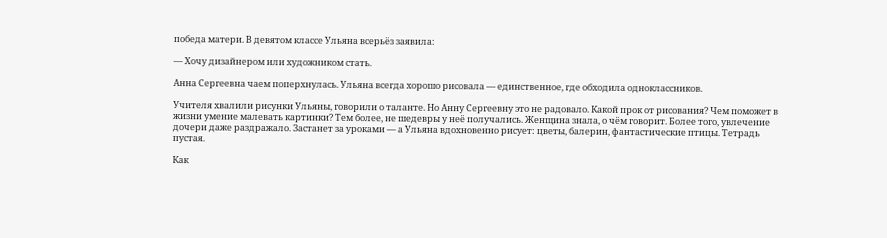победа матери. В девятом классе Ульяна всерьёз заявила:

— Хочу дизайнером или художником стать.

Анна Сергеевна чаем поперхнулась. Ульяна всегда хорошо рисовала — единственное, где обходила одноклассников.

Учителя хвалили рисунки Ульяны, говорили о таланте. Но Анну Сергеевну это не радовало. Какой прок от рисования? Чем поможет в жизни умение малевать картинки? Тем более, не шедевры у неё получались. Женщина знала, о чём говорит. Более того, увлечение дочери даже раздражало. Застанет за уроками — а Ульяна вдохновенно рисует: цветы, балерин, фантастические птицы. Тетрадь пустая.

Как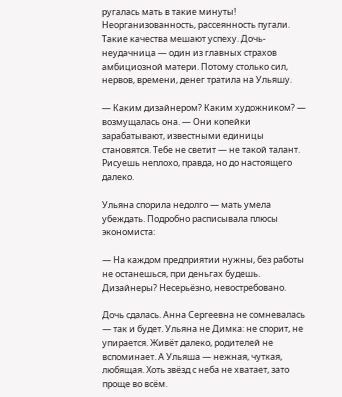ругалась мать в такие минуты! Неорганизованность, рассеянность пугали. Такие качества мешают успеху. Дочь-неудачница — один из главных страхов амбициозной матери. Потому столько сил, нервов, времени, денег тратила на Ульяшу.

— Каким дизайнером? Каким художником? — возмущалась она. — Они копейки зарабатывают, известными единицы становятся. Тебе не светит — не такой талант. Рисуешь неплохо, правда, но до настоящего далеко.

Ульяна спорила недолго — мать умела убеждать. Подробно расписывала плюсы экономиста:

— На каждом предприятии нужны, без работы не останешься, при деньгах будешь. Дизайнеры? Несерьёзно, невостребовано.

Дочь сдалась. Анна Сергеевна не сомневалась — так и будет. Ульяна не Димка: не спорит, не упирается. Живёт далеко, родителей не вспоминает. А Ульяша — нежная, чуткая, любящая. Хоть звёзд с неба не хватает, зато проще во всём.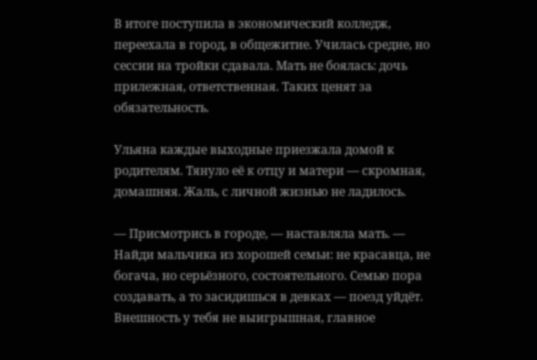В итоге поступила в экономический колледж, переехала в город, в общежитие. Училась средне, но сессии на тройки сдавала. Мать не боялась: дочь прилежная, ответственная. Таких ценят за обязательность.

Ульяна каждые выходные приезжала домой к родителям. Тянуло её к отцу и матери — скромная, домашняя. Жаль, с личной жизнью не ладилось.

— Присмотрись в городе, — наставляла мать. — Найди мальчика из хорошей семьи: не красавца, не богача, но серьёзного, состоятельного. Семью пора создавать, а то засидишься в девках — поезд уйдёт. Внешность у тебя не выигрышная, главное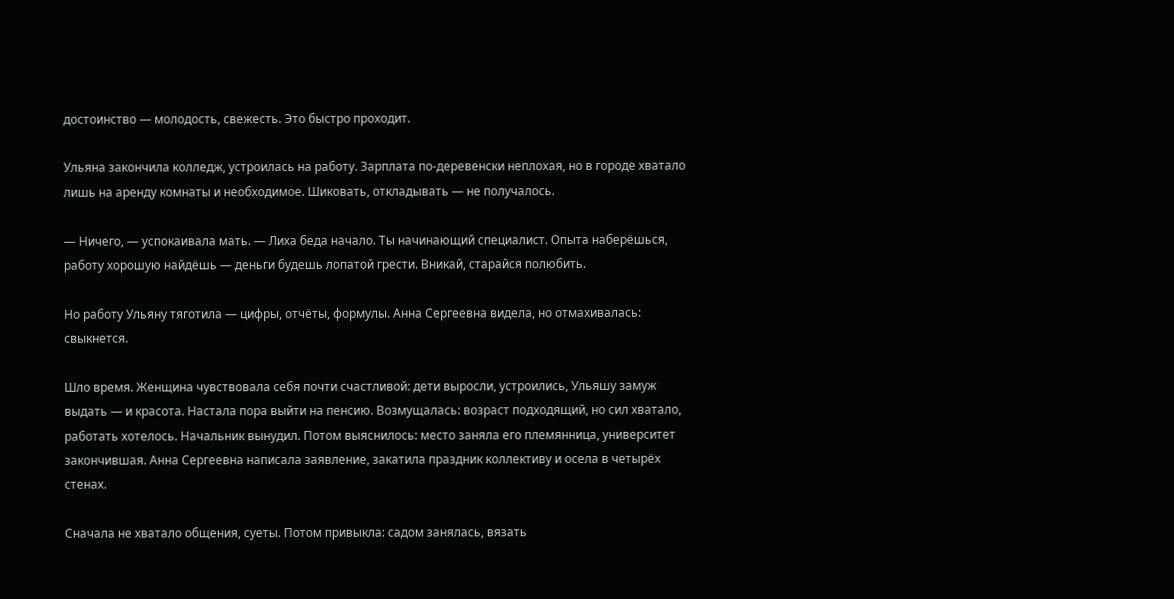достоинство — молодость, свежесть. Это быстро проходит.

Ульяна закончила колледж, устроилась на работу. Зарплата по-деревенски неплохая, но в городе хватало лишь на аренду комнаты и необходимое. Шиковать, откладывать — не получалось.

— Ничего, — успокаивала мать. — Лиха беда начало. Ты начинающий специалист. Опыта наберёшься, работу хорошую найдёшь — деньги будешь лопатой грести. Вникай, старайся полюбить.

Но работу Ульяну тяготила — цифры, отчёты, формулы. Анна Сергеевна видела, но отмахивалась: свыкнется.

Шло время. Женщина чувствовала себя почти счастливой: дети выросли, устроились, Ульяшу замуж выдать — и красота. Настала пора выйти на пенсию. Возмущалась: возраст подходящий, но сил хватало, работать хотелось. Начальник вынудил. Потом выяснилось: место заняла его племянница, университет закончившая. Анна Сергеевна написала заявление, закатила праздник коллективу и осела в четырёх стенах.

Сначала не хватало общения, суеты. Потом привыкла: садом занялась, вязать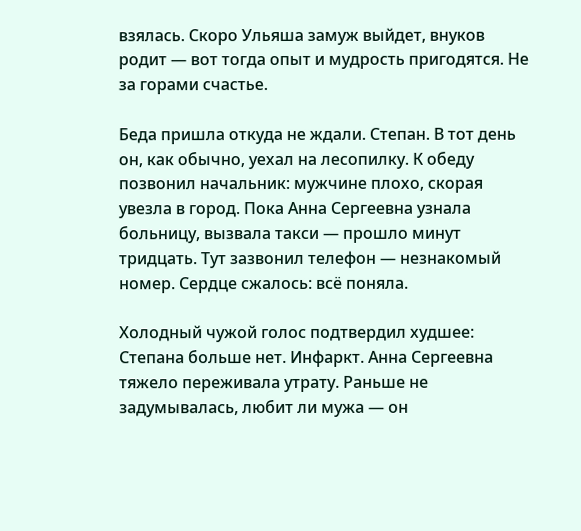взялась. Скоро Ульяша замуж выйдет, внуков родит — вот тогда опыт и мудрость пригодятся. Не за горами счастье.

Беда пришла откуда не ждали. Степан. В тот день он, как обычно, уехал на лесопилку. К обеду позвонил начальник: мужчине плохо, скорая увезла в город. Пока Анна Сергеевна узнала больницу, вызвала такси — прошло минут тридцать. Тут зазвонил телефон — незнакомый номер. Сердце сжалось: всё поняла.

Холодный чужой голос подтвердил худшее: Степана больше нет. Инфаркт. Анна Сергеевна тяжело переживала утрату. Раньше не задумывалась, любит ли мужа — он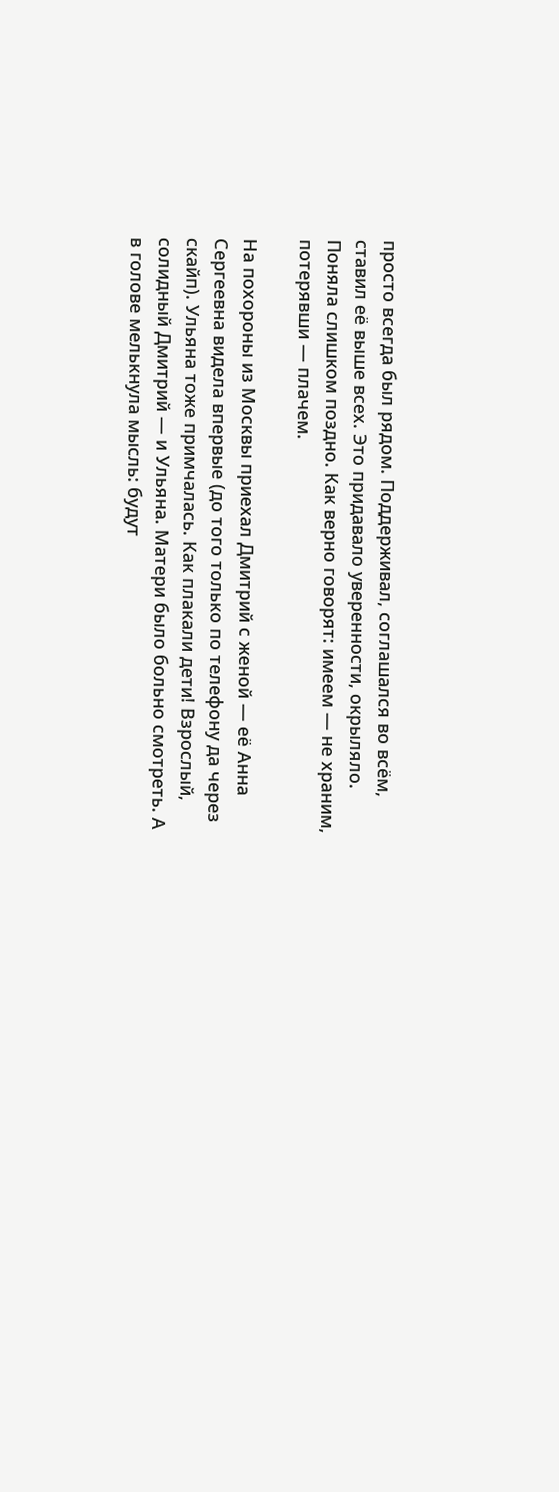просто всегда был рядом. Поддерживал, соглашался во всём, ставил её выше всех. Это придавало уверенности, окрыляло. Поняла слишком поздно. Как верно говорят: имеем — не храним, потерявши — плачем.

На похороны из Москвы приехал Дмитрий с женой — её Анна Сергеевна видела впервые (до того только по телефону да через скайп). Ульяна тоже примчалась. Как плакали дети! Взрослый, солидный Дмитрий — и Ульяна. Матери было больно смотреть. А в голове мелькнула мысль: будут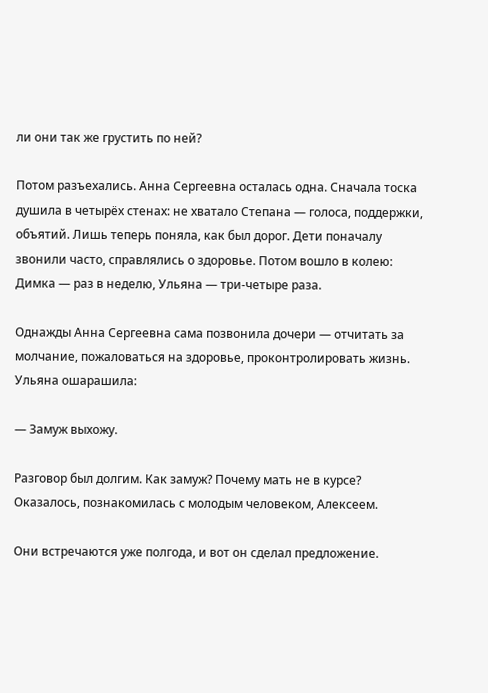ли они так же грустить по ней?

Потом разъехались. Анна Сергеевна осталась одна. Сначала тоска душила в четырёх стенах: не хватало Степана — голоса, поддержки, объятий. Лишь теперь поняла, как был дорог. Дети поначалу звонили часто, справлялись о здоровье. Потом вошло в колею: Димка — раз в неделю, Ульяна — три-четыре раза.

Однажды Анна Сергеевна сама позвонила дочери — отчитать за молчание, пожаловаться на здоровье, проконтролировать жизнь. Ульяна ошарашила:

— Замуж выхожу.

Разговор был долгим. Как замуж? Почему мать не в курсе? Оказалось, познакомилась с молодым человеком, Алексеем.

Они встречаются уже полгода, и вот он сделал предложение.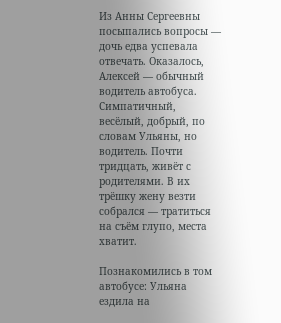Из Анны Сергеевны посыпались вопросы — дочь едва успевала отвечать. Оказалось, Алексей — обычный водитель автобуса. Симпатичный, весёлый, добрый, по словам Ульяны, но водитель. Почти тридцать, живёт с родителями. В их трёшку жену везти собрался — тратиться на съём глупо, места хватит.

Познакомились в том автобусе: Ульяна ездила на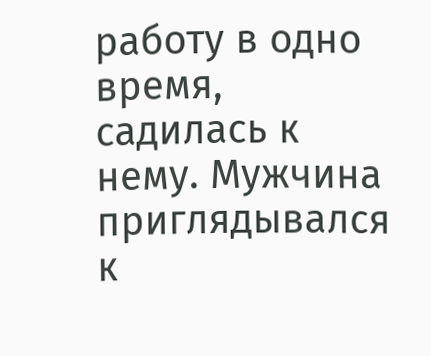работу в одно время, садилась к нему. Мужчина приглядывался к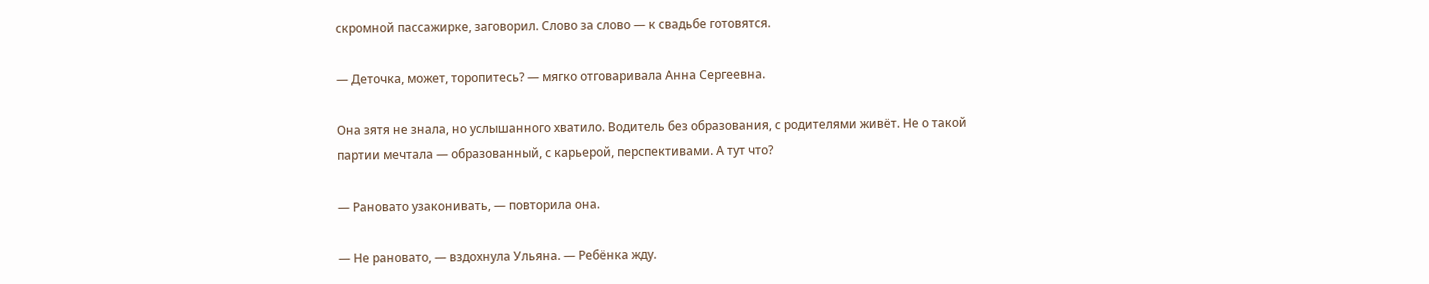скромной пассажирке, заговорил. Слово за слово — к свадьбе готовятся.

— Деточка, может, торопитесь? — мягко отговаривала Анна Сергеевна.

Она зятя не знала, но услышанного хватило. Водитель без образования, с родителями живёт. Не о такой партии мечтала — образованный, с карьерой, перспективами. А тут что?

— Рановато узаконивать, — повторила она.

— Не рановато, — вздохнула Ульяна. — Ребёнка жду.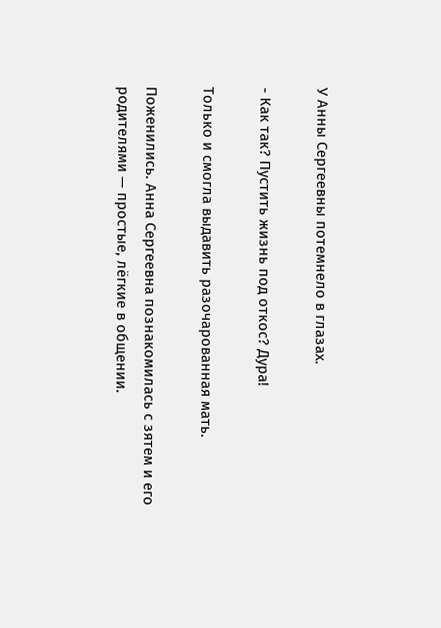У Анны Сергеевны потемнело в глазах.

- Как так? Пустить жизнь под откос? Дура!

Только и смогла выдавить разочарованная мать.

Поженились. Анна Сергеевна познакомилась с зятем и его родителями — простые, лёгкие в общении.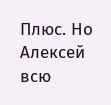Плюс. Но Алексей всю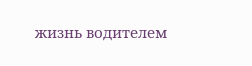жизнь водителем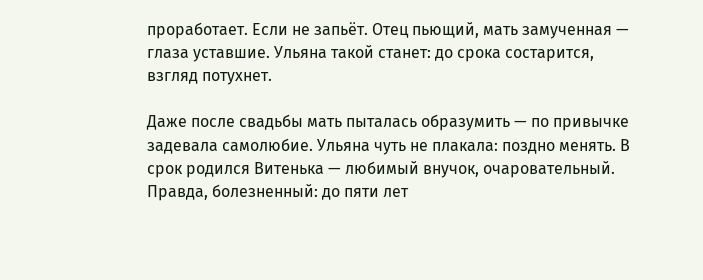проработает. Если не запьёт. Отец пьющий, мать замученная — глаза уставшие. Ульяна такой станет: до срока состарится, взгляд потухнет.

Даже после свадьбы мать пыталась образумить — по привычке задевала самолюбие. Ульяна чуть не плакала: поздно менять. В срок родился Витенька — любимый внучок, очаровательный. Правда, болезненный: до пяти лет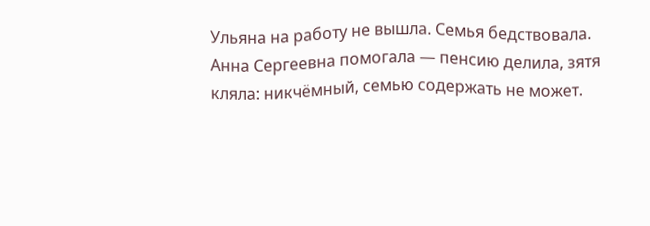Ульяна на работу не вышла. Семья бедствовала. Анна Сергеевна помогала — пенсию делила, зятя кляла: никчёмный, семью содержать не может.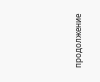продолжение